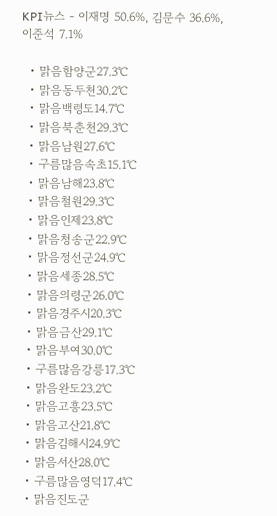KPI뉴스 - 이재명 50.6%, 김문수 36.6%, 이준석 7.1%

  • 맑음함양군27.3℃
  • 맑음동두천30.2℃
  • 맑음백령도14.7℃
  • 맑음북춘천29.3℃
  • 맑음남원27.6℃
  • 구름많음속초15.1℃
  • 맑음남해23.8℃
  • 맑음철원29.3℃
  • 맑음인제23.8℃
  • 맑음청송군22.9℃
  • 맑음정선군24.9℃
  • 맑음세종28.5℃
  • 맑음의령군26.0℃
  • 맑음경주시20.3℃
  • 맑음금산29.1℃
  • 맑음부여30.0℃
  • 구름많음강릉17.3℃
  • 맑음완도23.2℃
  • 맑음고흥23.5℃
  • 맑음고산21.8℃
  • 맑음김해시24.9℃
  • 맑음서산28.0℃
  • 구름많음영덕17.4℃
  • 맑음진도군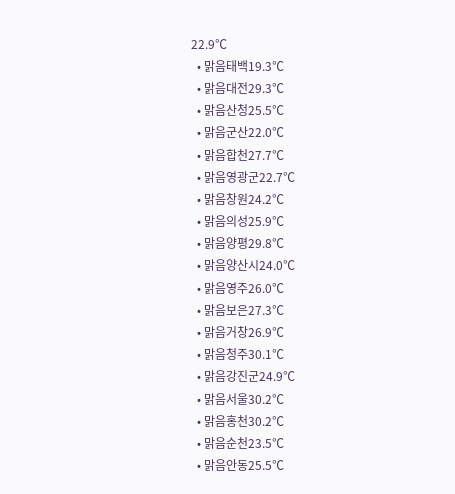22.9℃
  • 맑음태백19.3℃
  • 맑음대전29.3℃
  • 맑음산청25.5℃
  • 맑음군산22.0℃
  • 맑음합천27.7℃
  • 맑음영광군22.7℃
  • 맑음창원24.2℃
  • 맑음의성25.9℃
  • 맑음양평29.8℃
  • 맑음양산시24.0℃
  • 맑음영주26.0℃
  • 맑음보은27.3℃
  • 맑음거창26.9℃
  • 맑음청주30.1℃
  • 맑음강진군24.9℃
  • 맑음서울30.2℃
  • 맑음홍천30.2℃
  • 맑음순천23.5℃
  • 맑음안동25.5℃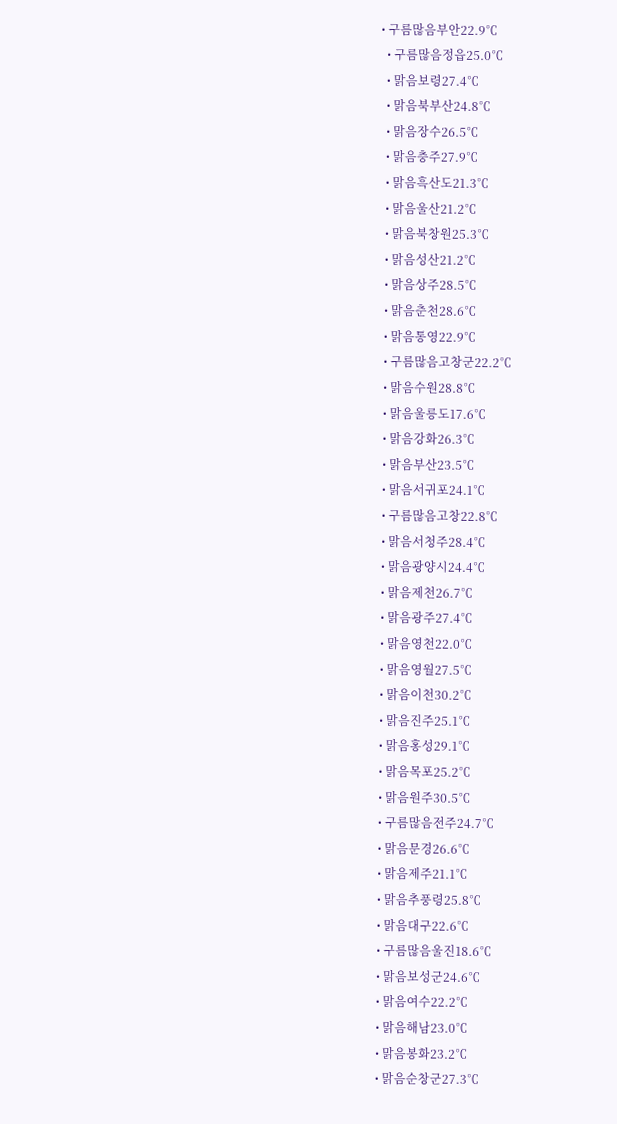• 구름많음부안22.9℃
  • 구름많음정읍25.0℃
  • 맑음보령27.4℃
  • 맑음북부산24.8℃
  • 맑음장수26.5℃
  • 맑음충주27.9℃
  • 맑음흑산도21.3℃
  • 맑음울산21.2℃
  • 맑음북창원25.3℃
  • 맑음성산21.2℃
  • 맑음상주28.5℃
  • 맑음춘천28.6℃
  • 맑음통영22.9℃
  • 구름많음고창군22.2℃
  • 맑음수원28.8℃
  • 맑음울릉도17.6℃
  • 맑음강화26.3℃
  • 맑음부산23.5℃
  • 맑음서귀포24.1℃
  • 구름많음고창22.8℃
  • 맑음서청주28.4℃
  • 맑음광양시24.4℃
  • 맑음제천26.7℃
  • 맑음광주27.4℃
  • 맑음영천22.0℃
  • 맑음영월27.5℃
  • 맑음이천30.2℃
  • 맑음진주25.1℃
  • 맑음홍성29.1℃
  • 맑음목포25.2℃
  • 맑음원주30.5℃
  • 구름많음전주24.7℃
  • 맑음문경26.6℃
  • 맑음제주21.1℃
  • 맑음추풍령25.8℃
  • 맑음대구22.6℃
  • 구름많음울진18.6℃
  • 맑음보성군24.6℃
  • 맑음여수22.2℃
  • 맑음해남23.0℃
  • 맑음봉화23.2℃
  • 맑음순창군27.3℃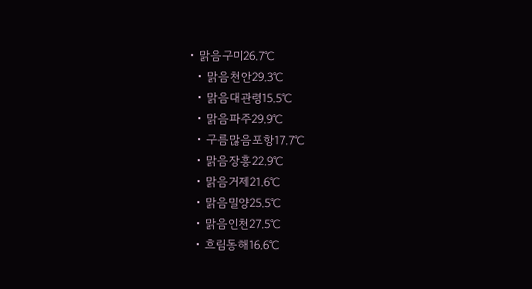• 맑음구미26.7℃
  • 맑음천안29.3℃
  • 맑음대관령15.5℃
  • 맑음파주29.9℃
  • 구름많음포항17.7℃
  • 맑음장흥22.9℃
  • 맑음거제21.6℃
  • 맑음밀양25.5℃
  • 맑음인천27.5℃
  • 흐림동해16.6℃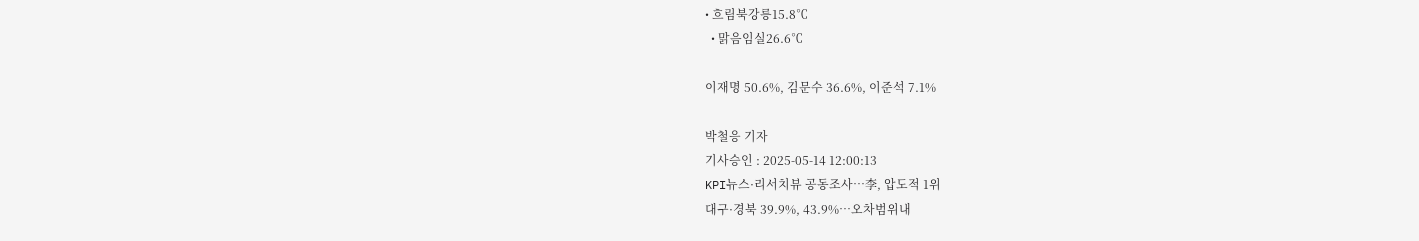• 흐림북강릉15.8℃
  • 맑음임실26.6℃

이재명 50.6%, 김문수 36.6%, 이준석 7.1%

박철응 기자
기사승인 : 2025-05-14 12:00:13
KPI뉴스·리서치뷰 공동조사…李, 압도적 1위
대구·경북 39.9%, 43.9%…오차범위내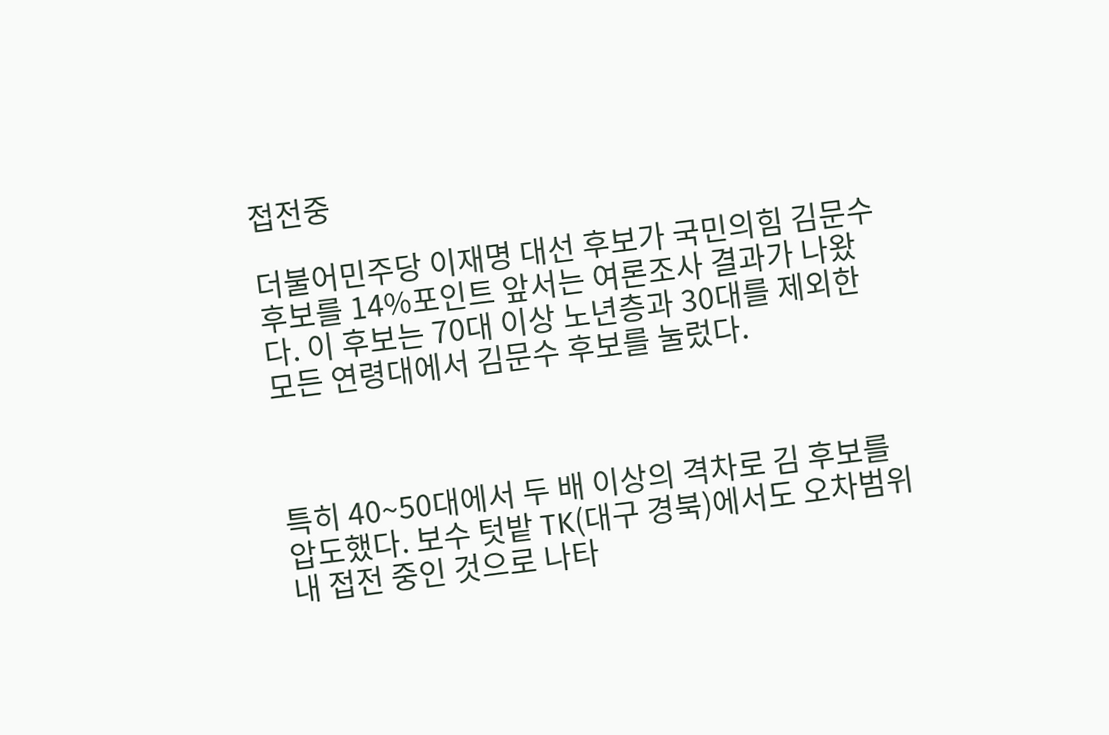접전중

더불어민주당 이재명 대선 후보가 국민의힘 김문수 후보를 14%포인트 앞서는 여론조사 결과가 나왔다. 이 후보는 70대 이상 노년층과 30대를 제외한 모든 연령대에서 김문수 후보를 눌렀다.



특히 40~50대에서 두 배 이상의 격차로 김 후보를 압도했다. 보수 텃밭 TK(대구 경북)에서도 오차범위 내 접전 중인 것으로 나타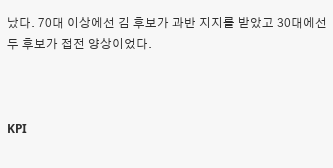났다. 70대 이상에선 김 후보가 과반 지지를 받았고 30대에선 두 후보가 접전 양상이었다.



KPI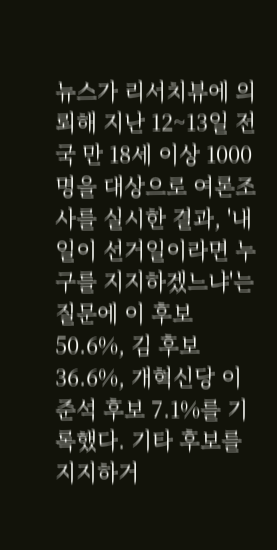뉴스가 리서치뷰에 의뢰해 지난 12~13일 전국 만 18세 이상 1000명을 대상으로 여론조사를 실시한 결과, '내일이 선거일이라면 누구를 지지하겠느냐'는 질문에 이 후보 50.6%, 김 후보 36.6%, 개혁신당 이준석 후보 7.1%를 기록했다. 기타 후보를 지지하거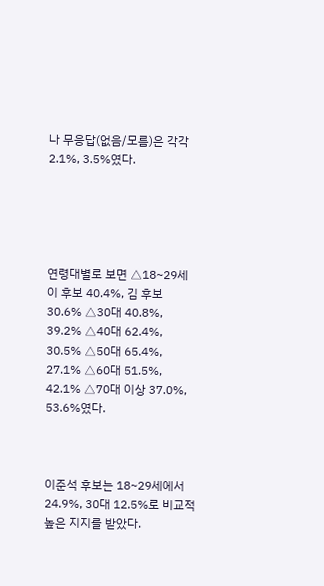나 무응답(없음/모름)은 각각 2.1%, 3.5%였다.





연령대별로 보면 △18~29세 이 후보 40.4%, 김 후보 30.6% △30대 40.8%, 39.2% △40대 62.4%, 30.5% △50대 65.4%, 27.1% △60대 51.5%, 42.1% △70대 이상 37.0%, 53.6%였다.



이준석 후보는 18~29세에서 24.9%, 30대 12.5%로 비교적 높은 지지를 받았다.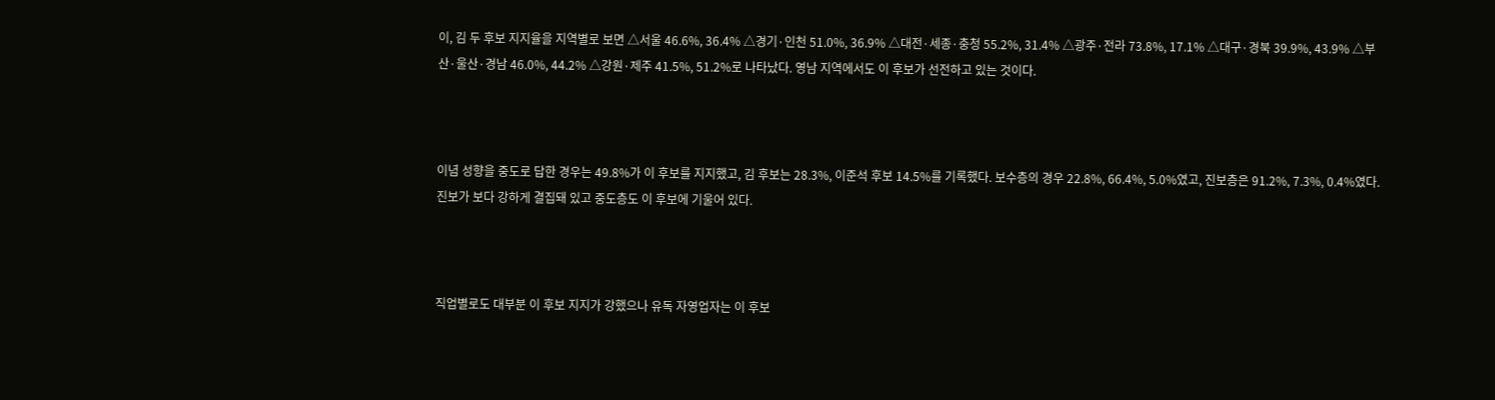이, 김 두 후보 지지율을 지역별로 보면 △서울 46.6%, 36.4% △경기·인천 51.0%, 36.9% △대전·세종·충청 55.2%, 31.4% △광주·전라 73.8%, 17.1% △대구·경북 39.9%, 43.9% △부산·울산·경남 46.0%, 44.2% △강원·제주 41.5%, 51.2%로 나타났다. 영남 지역에서도 이 후보가 선전하고 있는 것이다.



이념 성향을 중도로 답한 경우는 49.8%가 이 후보를 지지했고, 김 후보는 28.3%, 이준석 후보 14.5%를 기록했다. 보수층의 경우 22.8%, 66.4%, 5.0%였고, 진보층은 91.2%, 7.3%, 0.4%였다. 진보가 보다 강하게 결집돼 있고 중도층도 이 후보에 기울어 있다.



직업별로도 대부분 이 후보 지지가 강했으나 유독 자영업자는 이 후보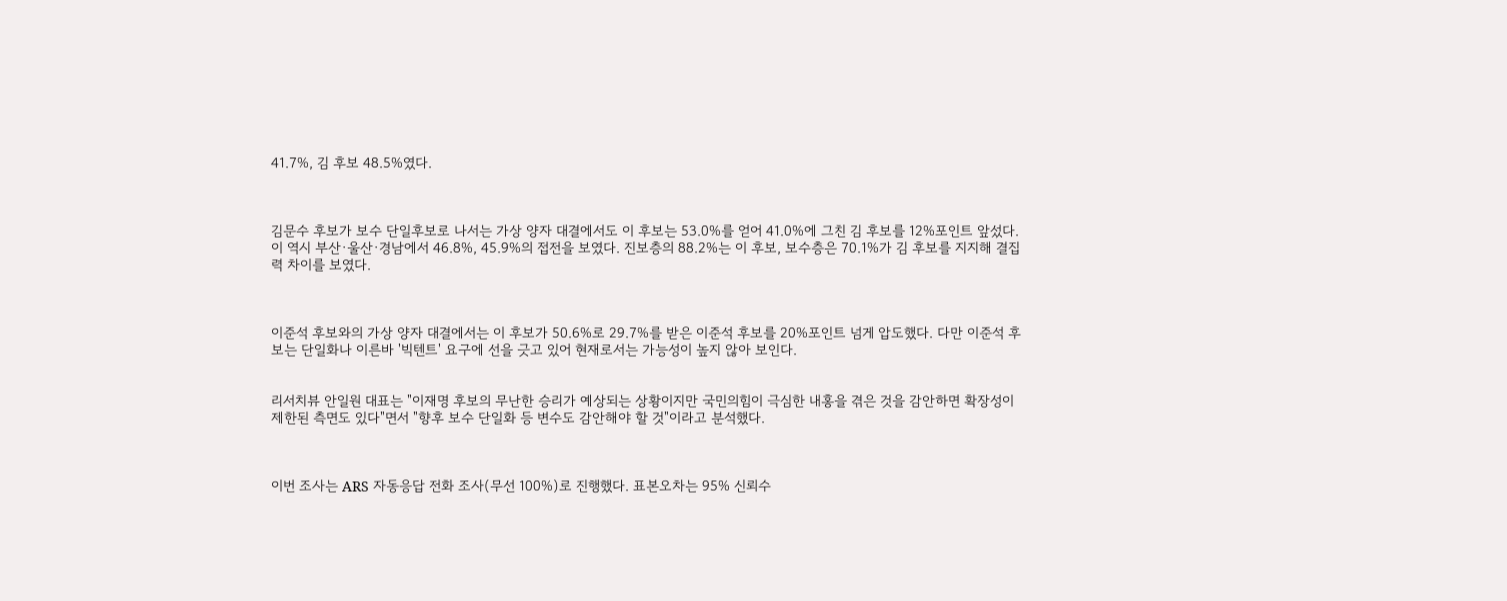41.7%, 김 후보 48.5%였다.



김문수 후보가 보수 단일후보로 나서는 가상 양자 대결에서도 이 후보는 53.0%를 얻어 41.0%에 그친 김 후보를 12%포인트 앞섰다. 이 역시 부산·울산·경남에서 46.8%, 45.9%의 접전을 보였다. 진보층의 88.2%는 이 후보, 보수층은 70.1%가 김 후보를 지지해 결집력 차이를 보였다.



이준석 후보와의 가상 양자 대결에서는 이 후보가 50.6%로 29.7%를 받은 이준석 후보를 20%포인트 넘게 압도했다. 다만 이준석 후보는 단일화나 이른바 '빅텐트' 요구에 선을 긋고 있어 현재로서는 가능성이 높지 않아 보인다.


리서치뷰 안일원 대표는 "이재명 후보의 무난한 승리가 예상되는 상황이지만 국민의힘이 극심한 내홍을 겪은 것을 감안하면 확장성이 제한된 측면도 있다"면서 "향후 보수 단일화 등 변수도 감안해야 할 것"이라고 분석했다.



이번 조사는 ARS 자동응답 전화 조사(무선 100%)로 진행했다. 표본오차는 95% 신뢰수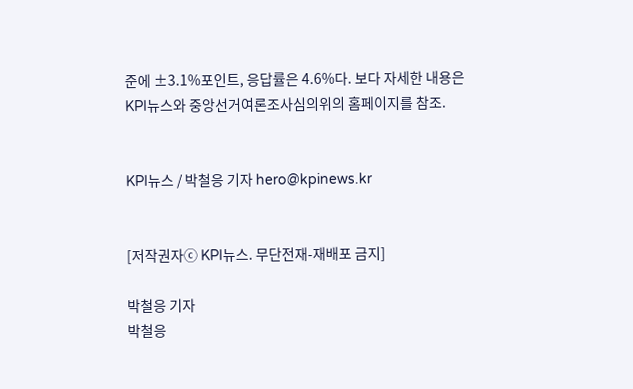준에 ±3.1%포인트, 응답률은 4.6%다. 보다 자세한 내용은 KPI뉴스와 중앙선거여론조사심의위의 홈페이지를 참조.


KPI뉴스 / 박철응 기자 hero@kpinews.kr


[저작권자ⓒ KPI뉴스. 무단전재-재배포 금지]

박철응 기자
박철응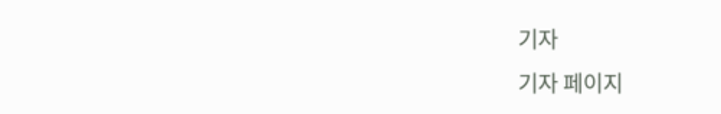기자
기자 페이지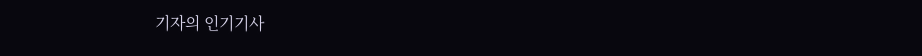기자의 인기기사